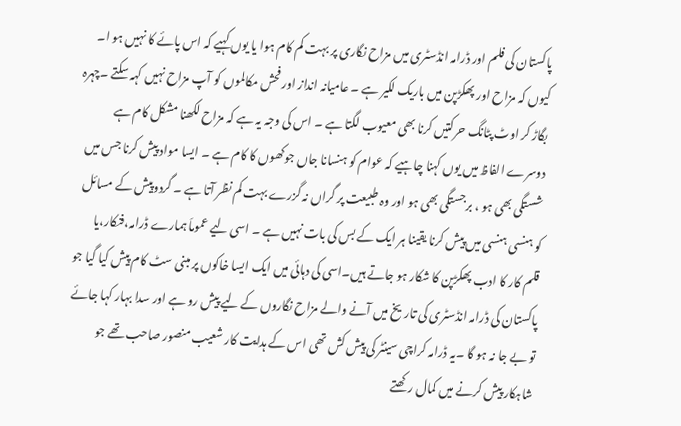پاکستان کی فلم اور ڈرامہ انڈسٹری میں مزاح نگاری پر بہت کم کام ہوا یا یوں کہیے کہ اس پائے کا نہیں ہو ا۔ کیوں کہ مزاح اور پھکڑپن میں باریک لکیر ہے ۔ عامیانہ انداز اور فحش مکالموں کو آپ مزاح نہیں کہہ سکتے ۔چہرہ بگاڑ کر اوٹ پٹانگ حرکتیں کرنا بھی معیوب لگتا ہے ۔ اس کی وجہ یہ ہے کہ مزاح لکھنا مشکل کام ہے دوسرے الفاظ میں یوں کہنا چاہیے کہ عوام کو ہنسانا جاں جوکھوں کا کام ہے ۔ ایسا مواد پیش کرنا جس میں شستگی بھی ہو ، برجستگی بھی ہو اور وہ طبیعت پر گراں نہ گزرے بہت کم نظر آتا ہے ۔ گردوپیش کے مسائل کو ہنسی ہنسی میں پیش کرنا یقینا ہر ایک کے بس کی بات نہیں ہے ۔ اسی لیے عموماَ ہمارے ڈرامہ،فنکار،یا قلم کار کا ادب پھکڑپن کا شکار ہو جاتے ہیں۔اسی کی دہائی میں ایک ایسا خاکوں پر مبنی سٹ کام پیش کیا گیا جو پاکستان کی ڈرامہ انڈسٹری کی تاریخ میں آنے والے مزاح نگاروں کے لیے پیش رو ہے اور سدا بہار کہا جائے تو بے جا نہ ہو گا ۔یہ ڈرامہ کراچی سینٹر کی پیش کش تھی اس کے ہدایت کار شعیب منصور صاحب تھے جو شاہکار پیش کرنے میں کمال رکھتے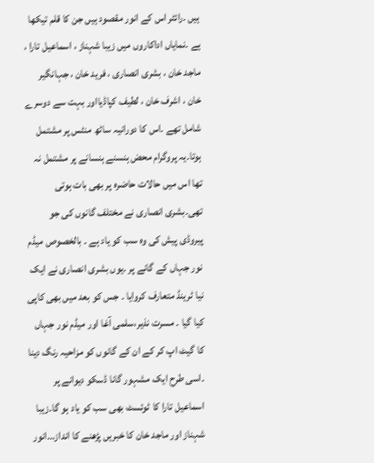ہیں ۔رائٹر اس کے انور مقصود ہیں جن کا قلم تیکھا ہے ۔نمایاں اداکاروں میں زیبا شہناز ، اسماعیل تارا ، ماجد خان ، بشری انصاری ، فرید خان ، جہانگیر خان ، اشرف خان ، لطیف کپاڈیااور بہت سے دوسرے شامل تھے ۔اس کا دورانیہ ساٹھ منٹس پر مشتمل ہوتا۔یہ پروگرام محض ہنسنے ہنسانے پر مشتمل نہ تھا اس میں حالات حاضرہ پر بھی بات ہوتی تھی۔بشری انصاری نے مختلف گانوں کی جو پیروڈی پیش کی وہ سب کو یاد ہے ۔ بالخصوص میڈم نور جہاں کے گانے پر ۔یوں بشری انصاری نے ایک نیا ٹرینڈ متعارف کروایا ۔ جس کو بعد میں بھی کاپی کیا گیا ۔ مسرت نذیر،سلمی آغا اور میڈم نور جہاں کا گیٹ اپ کر کے ان کے گانوں کو مزاحیہ رنگ دینا ۔اسی طرح ایک مشہور گانا ڈسکو دیوانے پر اسماعیل تارا کا ٹوئسٹ بھی سب کو یاد ہو گا۔زیبا شہناز اور ماجد خان کا خبریں پڑھنے کا انداز…انور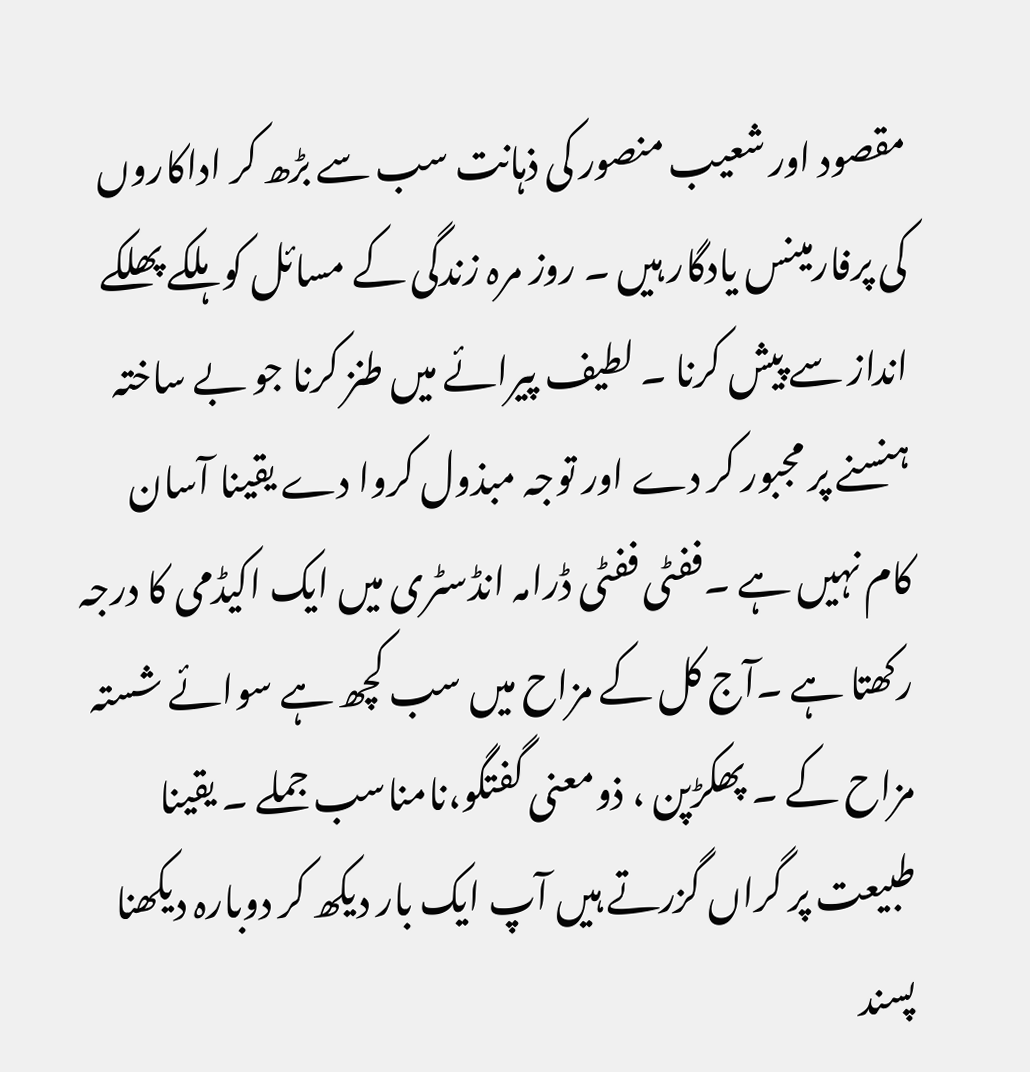مقصود اور شعیب منصور کی ذہانت سب سے بڑھ کر اداکاروں کی پرفارمینس یادگار ہیں ۔ روز مرہ زندگی کے مسائل کو ہلکے پھلکے انداز سے پیش کرنا ۔ لطیف پیرائے میں طنز کرنا جو بے ساختہ ہنسنے پر مجبور کر دے اور توجہ مبذول کروا دے یقینا آسان کام نہیں ہے ۔ففٹی ففٹی ڈرامہ انڈسٹری میں ایک اکیڈمی کا درجہ رکھتا ہے ۔آج کل کے مزاح میں سب کچھ ہے سوائے شستہ مزاح کے ۔ پھکڑپن ، ذومعنی گفتگو،نامناسب جملے ۔ یقینا طبیعت پر گراں گزرتے ہیں آپ ایک بار دیکھ کر دوبارہ دیکھنا پسند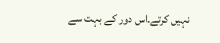نہیں کرتے۔اس دور کے بہت سے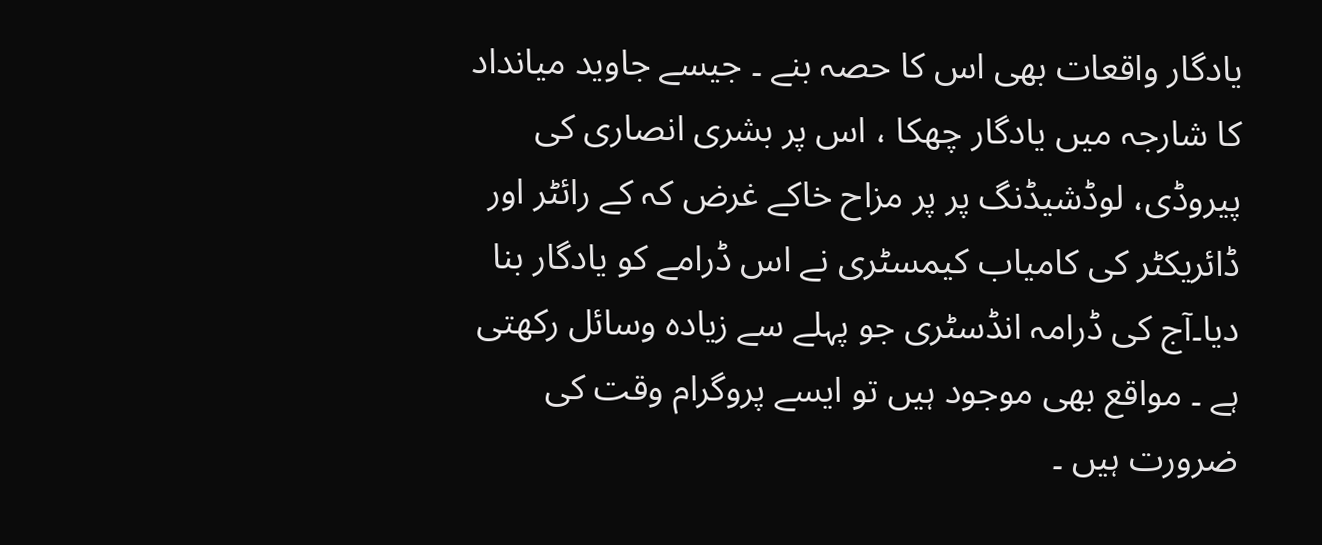یادگار واقعات بھی اس کا حصہ بنے ۔ جیسے جاوید میانداد کا شارجہ میں یادگار چھکا ، اس پر بشری انصاری کی پیروڈی، لوڈشیڈنگ پر پر مزاح خاکے غرض کہ کے رائٹر اور ڈائریکٹر کی کامیاب کیمسٹری نے اس ڈرامے کو یادگار بنا دیا۔آج کی ڈرامہ انڈسٹری جو پہلے سے زیادہ وسائل رکھتی ہے ۔ مواقع بھی موجود ہیں تو ایسے پروگرام وقت کی ضرورت ہیں ۔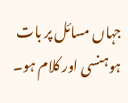جہاں مسائل پر بات ہوہنسی اور کلام ہو۔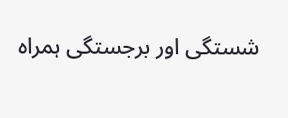شستگی اور برجستگی ہمراہ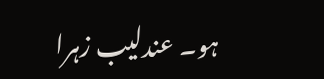ہو۔ عندلیب زہرا